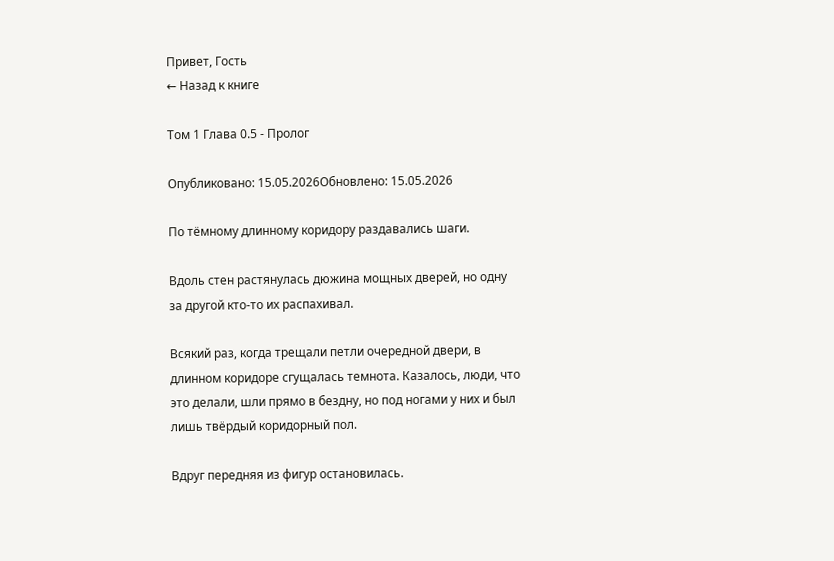Привет, Гость
← Назад к книге

Том 1 Глава 0.5 - Пролог

Опубликовано: 15.05.2026Обновлено: 15.05.2026

По тёмному длинному коридору раздавались шаги.

Вдоль стен растянулась дюжина мощных дверей, но одну за другой кто-то их распахивал.

Всякий раз, когда трещали петли очередной двери, в длинном коридоре сгущалась темнота. Казалось, люди, что это делали, шли прямо в бездну, но под ногами у них и был лишь твёрдый коридорный пол.

Вдруг передняя из фигур остановилась.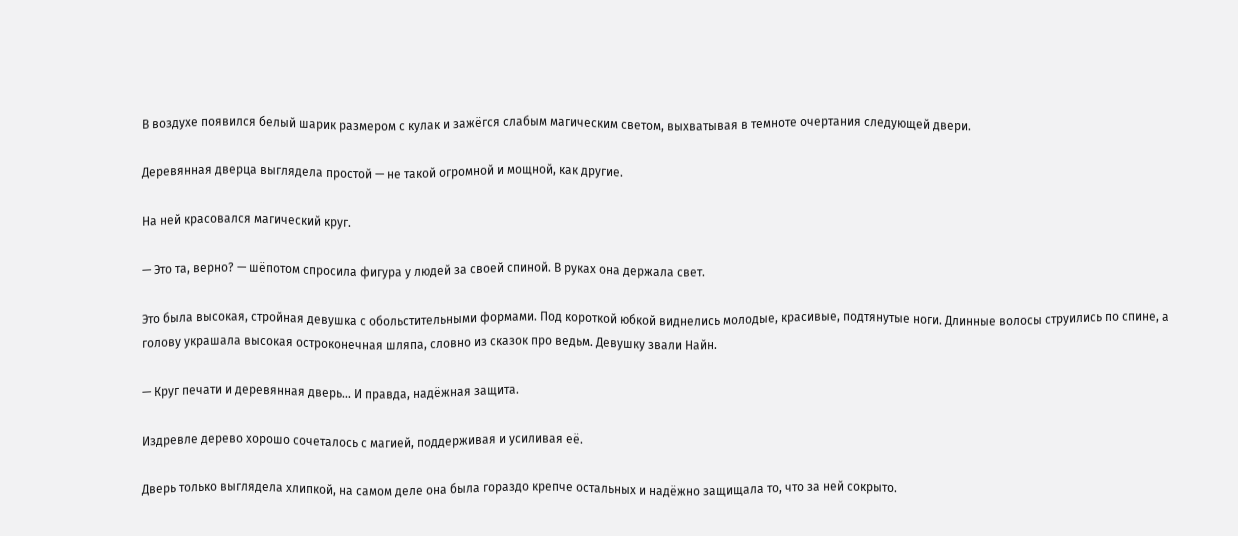В воздухе появился белый шарик размером с кулак и зажёгся слабым магическим светом, выхватывая в темноте очертания следующей двери.

Деревянная дверца выглядела простой — не такой огромной и мощной, как другие.

На ней красовался магический круг.

— Это та, верно? — шёпотом спросила фигура у людей за своей спиной. В руках она держала свет.

Это была высокая, стройная девушка с обольстительными формами. Под короткой юбкой виднелись молодые, красивые, подтянутые ноги. Длинные волосы струились по спине, а голову украшала высокая остроконечная шляпа, словно из сказок про ведьм. Девушку звали Найн.

— Круг печати и деревянная дверь… И правда, надёжная защита.

Издревле дерево хорошо сочеталось с магией, поддерживая и усиливая её.

Дверь только выглядела хлипкой, на самом деле она была гораздо крепче остальных и надёжно защищала то, что за ней сокрыто.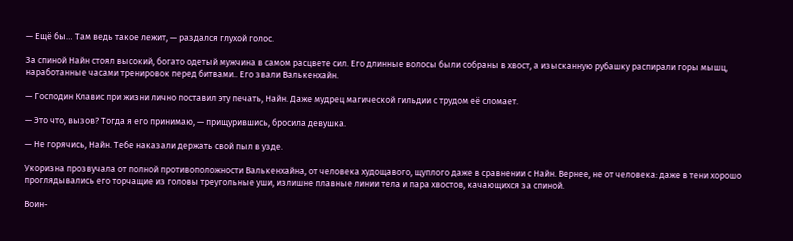— Ещё бы… Там ведь такое лежит, — раздался глухой голос.

За спиной Найн стоял высокий, богато одетый мужчина в самом расцвете сил. Его длинные волосы были собраны в хвост, а изысканную рубашку распирали горы мышц, наработанные часами тренировок перед битвами.. Его звали Валькенхайн.

— Господин Клавис при жизни лично поставил эту печать, Найн. Даже мудрец магической гильдии с трудом её сломает.

— Это что, вызов? Тогда я его принимаю, — прищурившись, бросила девушка.

— Не горячись, Найн. Тебе наказали держать свой пыл в узде.

Укоризна прозвучала от полной противоположности Валькенхайна, от человека худощавого, щуплого даже в сравнении с Найн. Вернее, не от человека: даже в тени хорошо проглядывались его торчащие из головы треугольные уши, излишне плавные линии тела и пара хвостов, качающихся за спиной.

Воин-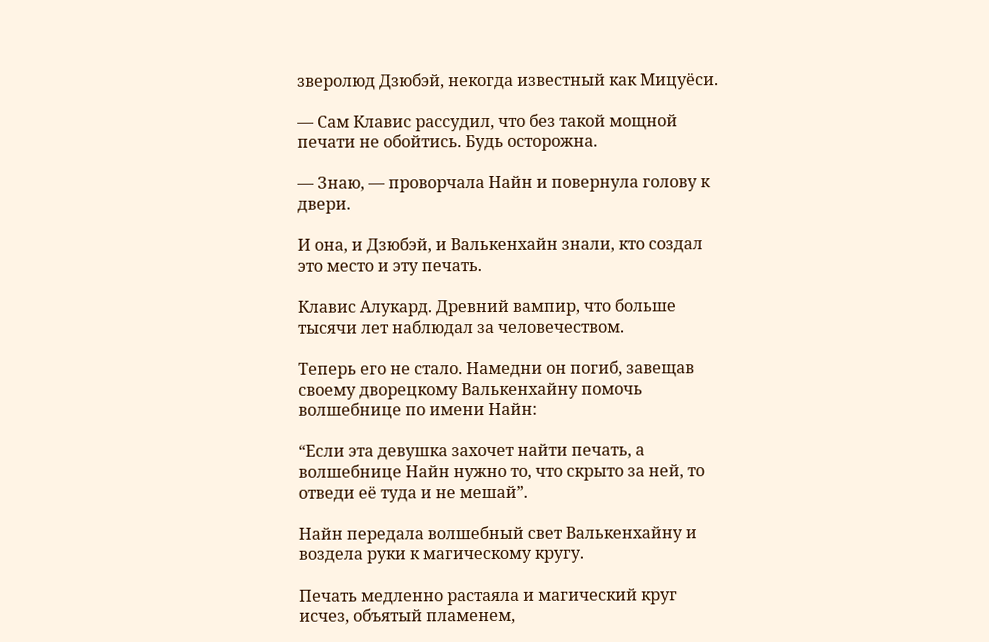зверолюд Дзюбэй, некогда известный как Мицуёси.

— Сам Клавис рассудил, что без такой мощной печати не обойтись. Будь осторожна.

— Знаю, — проворчала Найн и повернула голову к двери.

И она, и Дзюбэй, и Валькенхайн знали, кто создал это место и эту печать.

Клавис Алукард. Древний вампир, что больше тысячи лет наблюдал за человечеством.

Теперь его не стало. Намедни он погиб, завещав своему дворецкому Валькенхайну помочь волшебнице по имени Найн:

“Если эта девушка захочет найти печать, а волшебнице Найн нужно то, что скрыто за ней, то отведи её туда и не мешай”.

Найн передала волшебный свет Валькенхайну и воздела руки к магическому кругу.

Печать медленно растаяла и магический круг исчез, объятый пламенем,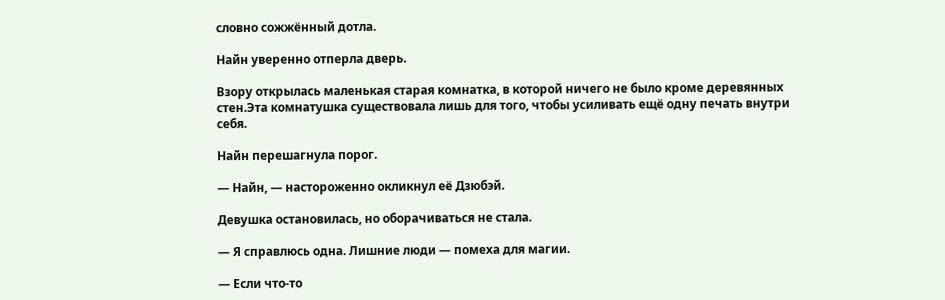словно сожжённый дотла.

Найн уверенно отперла дверь.

Взору открылась маленькая старая комнатка, в которой ничего не было кроме деревянных стен.Эта комнатушка существовала лишь для того, чтобы усиливать ещё одну печать внутри себя.

Найн перешагнула порог.

— Найн, — настороженно окликнул её Дзюбэй.

Девушка остановилась, но оборачиваться не стала.

— Я справлюсь одна. Лишние люди — помеха для магии.

— Если что-то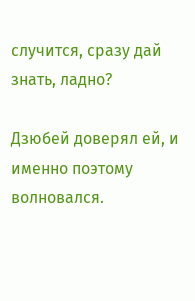случится, сразу дай знать, ладно?

Дзюбей доверял ей, и именно поэтому волновался.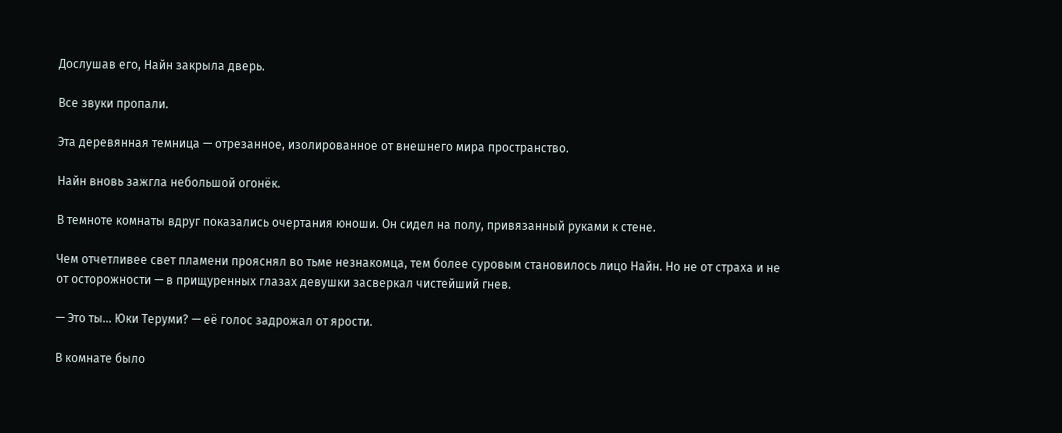Дослушав его, Найн закрыла дверь.

Все звуки пропали.

Эта деревянная темница — отрезанное, изолированное от внешнего мира пространство.

Найн вновь зажгла небольшой огонёк.

В темноте комнаты вдруг показались очертания юноши. Он сидел на полу, привязанный руками к стене.

Чем отчетливее свет пламени прояснял во тьме незнакомца, тем более суровым становилось лицо Найн. Но не от страха и не от осторожности — в прищуренных глазах девушки засверкал чистейший гнев.

— Это ты… Юки Теруми? — её голос задрожал от ярости.

В комнате было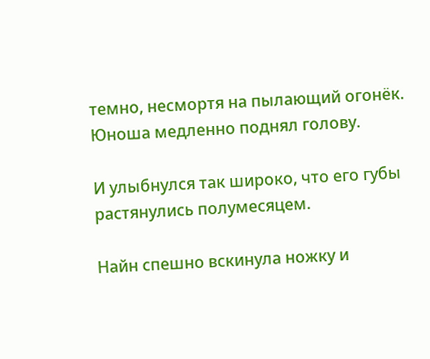темно, несмортя на пылающий огонёк. Юноша медленно поднял голову.

И улыбнулся так широко, что его губы растянулись полумесяцем.

Найн спешно вскинула ножку и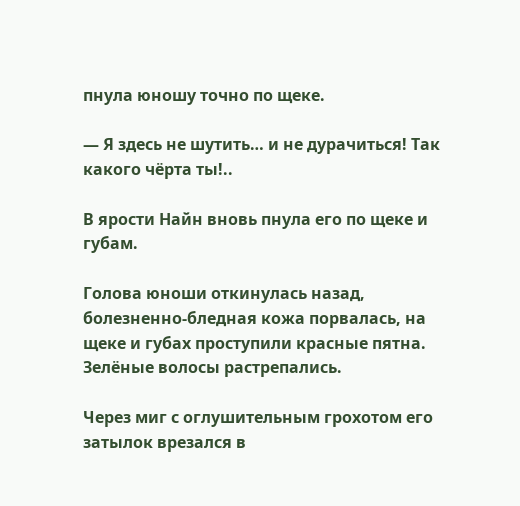пнула юношу точно по щеке.

— Я здесь не шутить… и не дурачиться! Так какого чёрта ты!..

В ярости Найн вновь пнула его по щеке и губам.

Голова юноши откинулась назад, болезненно-бледная кожа порвалась, на щеке и губах проступили красные пятна. Зелёные волосы растрепались.

Через миг с оглушительным грохотом его затылок врезался в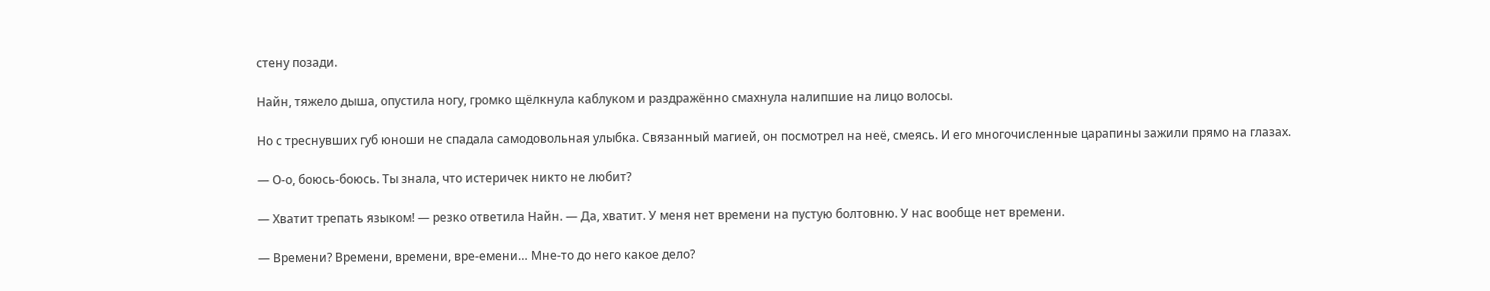стену позади.

Найн, тяжело дыша, опустила ногу, громко щёлкнула каблуком и раздражённо смахнула налипшие на лицо волосы.

Но с треснувших губ юноши не спадала самодовольная улыбка. Связанный магией, он посмотрел на неё, смеясь. И его многочисленные царапины зажили прямо на глазах.

— О-о, боюсь-боюсь. Ты знала, что истеричек никто не любит?

— Хватит трепать языком! — резко ответила Найн. — Да, хватит. У меня нет времени на пустую болтовню. У нас вообще нет времени.

— Времени? Времени, времени, вре-емени… Мне-то до него какое дело?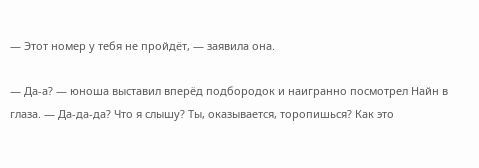— Этот номер у тебя не пройдёт, — заявила она.

— Да-а? — юноша выставил вперёд подбородок и наигранно посмотрел Найн в глаза. — Да-да-да? Что я слышу? Ты, оказывается, торопишься? Как это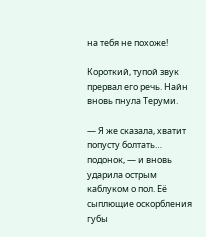на тебя не похоже!

Короткий, тупой звук прервал его речь. Найн вновь пнула Теруми.

— Я же сказала, хватит попусту болтать… подонок, — и вновь ударила острым каблуком о пол. Её сыплющие оскорбления губы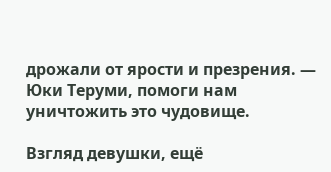дрожали от ярости и презрения. — Юки Теруми, помоги нам уничтожить это чудовище.

Взгляд девушки, ещё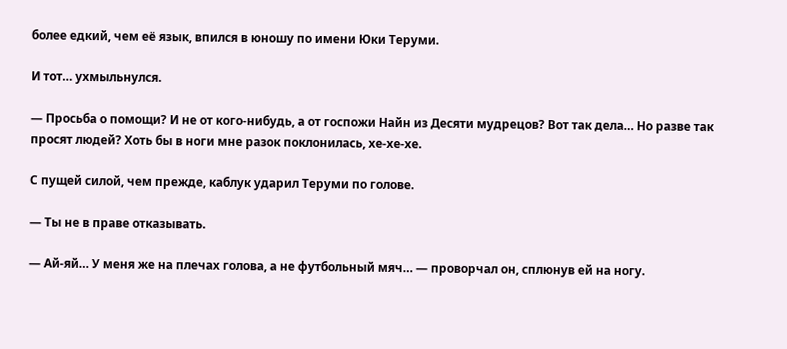более едкий, чем её язык, впился в юношу по имени Юки Теруми.

И тот… ухмыльнулся.

— Просьба о помощи? И не от кого-нибудь, а от госпожи Найн из Десяти мудрецов? Вот так дела… Но разве так просят людей? Хоть бы в ноги мне разок поклонилась, хе-хе-хе.

С пущей силой, чем прежде, каблук ударил Теруми по голове.

— Ты не в праве отказывать.

— Ай-яй… У меня же на плечах голова, а не футбольный мяч… — проворчал он, сплюнув ей на ногу.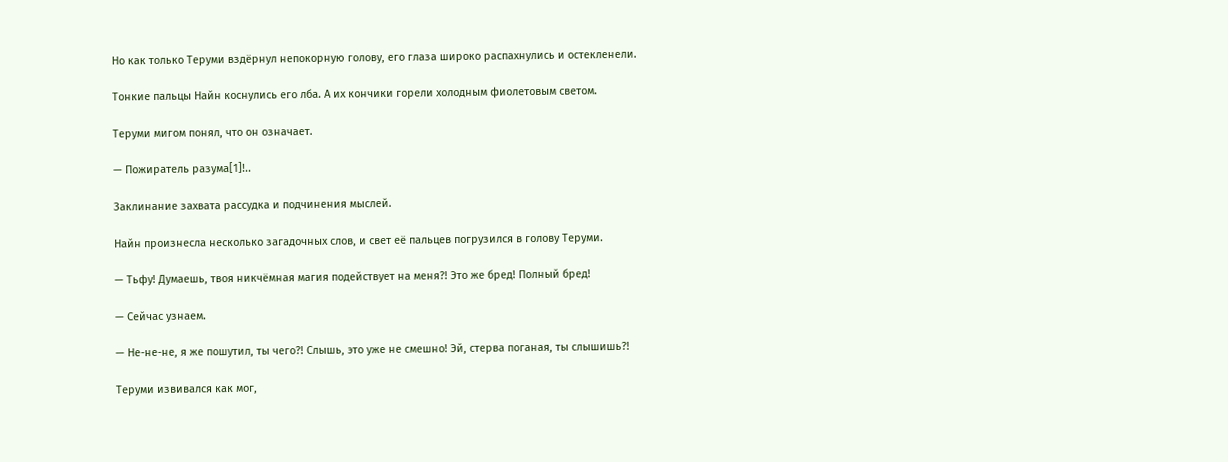Но как только Теруми вздёрнул непокорную голову, его глаза широко распахнулись и остекленели.

Тонкие пальцы Найн коснулись его лба. А их кончики горели холодным фиолетовым светом.

Теруми мигом понял, что он означает.

— Пожиратель разума[1]!..

Заклинание захвата рассудка и подчинения мыслей.

Найн произнесла несколько загадочных слов, и свет её пальцев погрузился в голову Теруми.

— Тьфу! Думаешь, твоя никчёмная магия подействует на меня?! Это же бред! Полный бред!

— Сейчас узнаем.

— Не-не-не, я же пошутил, ты чего?! Слышь, это уже не смешно! Эй, стерва поганая, ты слышишь?!

Теруми извивался как мог,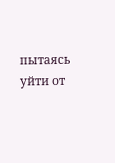пытаясь уйти от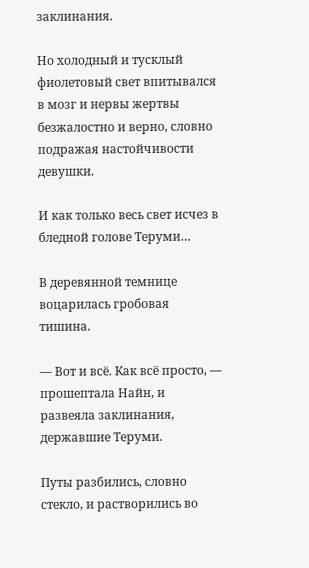заклинания.

Но холодный и тусклый фиолетовый свет впитывался в мозг и нервы жертвы безжалостно и верно, словно подражая настойчивости девушки.

И как только весь свет исчез в бледной голове Теруми…

В деревянной темнице воцарилась гробовая тишина.

— Вот и всё. Как всё просто, — прошептала Найн, и развеяла заклинания, державшие Теруми.

Путы разбились, словно стекло, и растворились во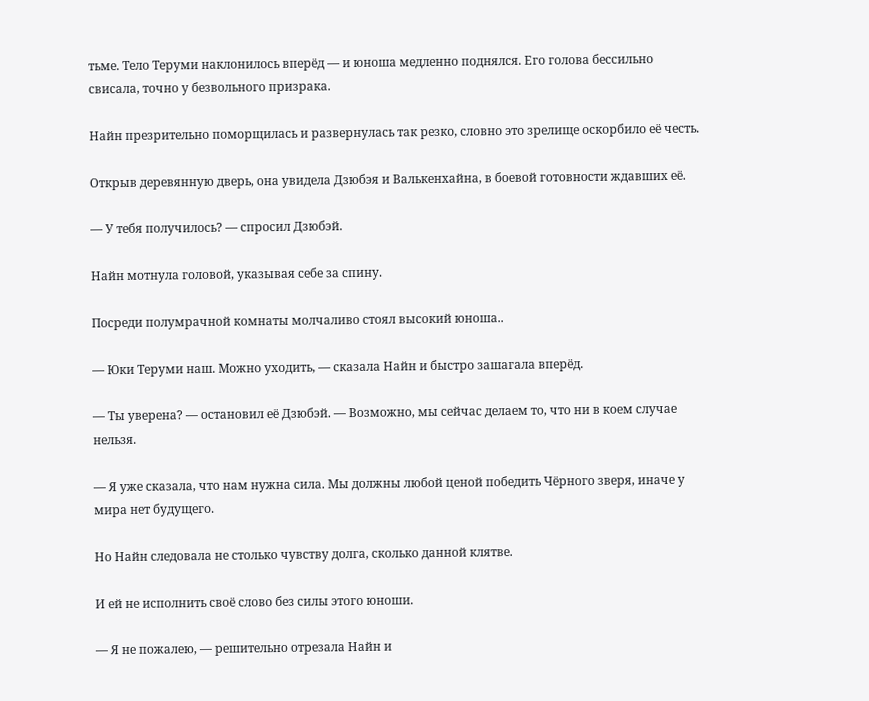тьме. Тело Теруми наклонилось вперёд — и юноша медленно поднялся. Его голова бессильно свисала, точно у безвольного призрака.

Найн презрительно поморщилась и развернулась так резко, словно это зрелище оскорбило её честь.

Открыв деревянную дверь, она увидела Дзюбэя и Валькенхайна, в боевой готовности ждавших её.

— У тебя получилось? — спросил Дзюбэй.

Найн мотнула головой, указывая себе за спину.

Посреди полумрачной комнаты молчаливо стоял высокий юноша..

— Юки Теруми наш. Можно уходить, — сказала Найн и быстро зашагала вперёд.

— Ты уверена? — остановил её Дзюбэй. — Возможно, мы сейчас делаем то, что ни в коем случае нельзя.

— Я уже сказала, что нам нужна сила. Мы должны любой ценой победить Чёрного зверя, иначе у мира нет будущего.

Но Найн следовала не столько чувству долга, сколько данной клятве.

И ей не исполнить своё слово без силы этого юноши.

— Я не пожалею, — решительно отрезала Найн и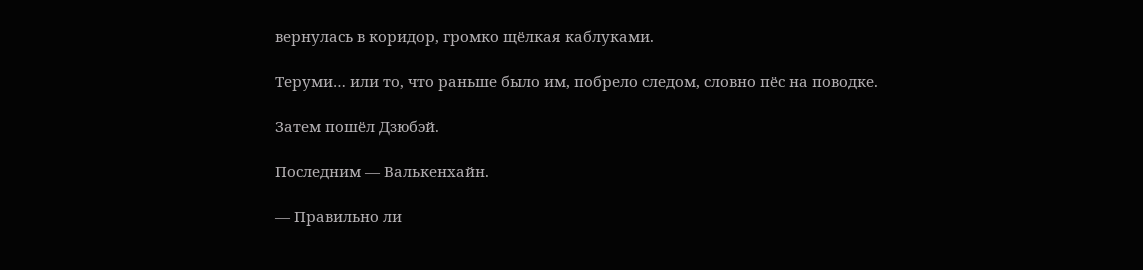вернулась в коридор, громко щёлкая каблуками.

Теруми… или то, что раньше было им, побрело следом, словно пёс на поводке.

Затем пошёл Дзюбэй.

Последним — Валькенхайн.

— Правильно ли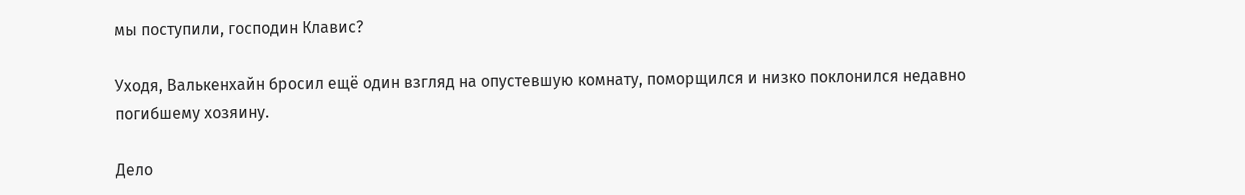мы поступили, господин Клавис?

Уходя, Валькенхайн бросил ещё один взгляд на опустевшую комнату, поморщился и низко поклонился недавно погибшему хозяину.

Дело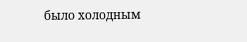было холодным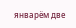январём две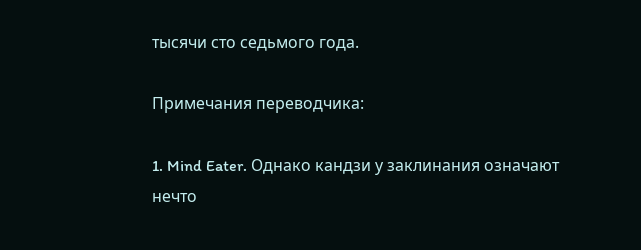тысячи сто седьмого года.

Примечания переводчика:

1. Mind Eater. Однако кандзи у заклинания означают нечто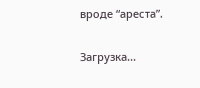вроде “ареста”.

Загрузка...